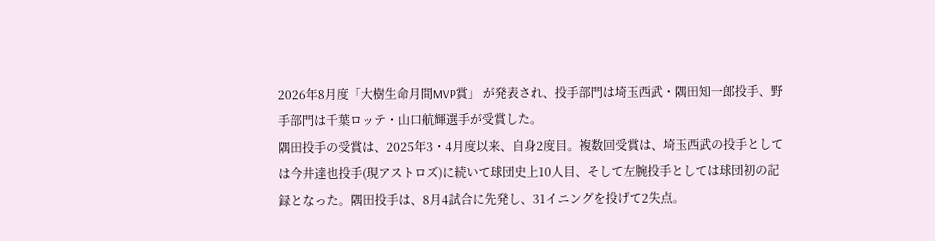2026年8月度「大樹生命月間MVP賞」 が発表され、投手部門は埼玉西武・隅田知一郎投手、野手部門は千葉ロッテ・山口航輝選手が受賞した。
隅田投手の受賞は、2025年3・4月度以来、自身2度目。複数回受賞は、埼玉西武の投手としては今井達也投手(現アストロズ)に続いて球団史上10人目、そして左腕投手としては球団初の記録となった。隅田投手は、8月4試合に先発し、31イニングを投げて2失点。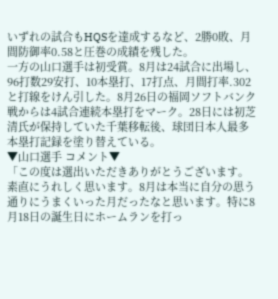いずれの試合もHQSを達成するなど、2勝0敗、月間防御率0.58と圧巻の成績を残した。
一方の山口選手は初受賞。8月は24試合に出場し、96打数29安打、10本塁打、17打点、月間打率.302と打線をけん引した。8月26日の福岡ソフトバンク戦からは4試合連続本塁打をマーク。28日には初芝清氏が保持していた千葉移転後、球団日本人最多本塁打記録を塗り替えている。
▼山口選手 コメント▼
「この度は選出いただきありがとうございます。素直にうれしく思います。8月は本当に自分の思う通りにうまくいった月だったなと思います。特に8月18日の誕生日にホームランを打っ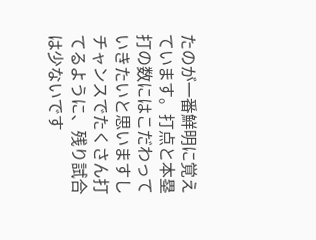たのが一番鮮明に覚えています。打点と本塁打の数にはこだわっていきたいと思いますしチャンスでたくさん打てるように、残り試合は少ないです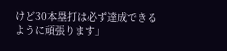けど30本塁打は必ず達成できるように頑張ります」